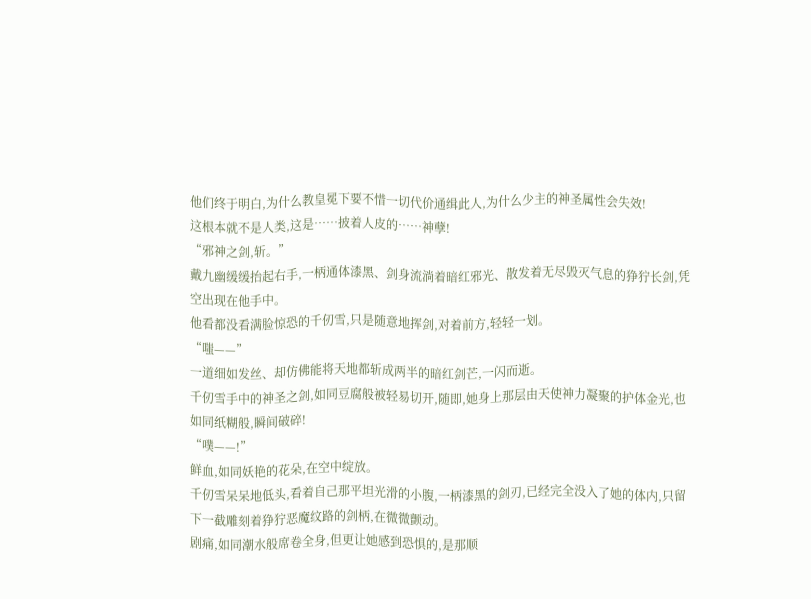他们终于明白,为什么教皇冕下要不惜一切代价通缉此人,为什么少主的神圣属性会失效!
这根本就不是人类,这是……披着人皮的……神孽!
“邪神之剑,斩。”
戴九幽缓缓抬起右手,一柄通体漆黑、剑身流淌着暗红邪光、散发着无尽毁灭气息的狰狞长剑,凭空出现在他手中。
他看都没看满脸惊恐的千仞雪,只是随意地挥剑,对着前方,轻轻一划。
“嗤——”
一道细如发丝、却仿佛能将天地都斩成两半的暗红剑芒,一闪而逝。
千仞雪手中的神圣之剑,如同豆腐般被轻易切开,随即,她身上那层由天使神力凝聚的护体金光,也如同纸糊般,瞬间破碎!
“噗——!”
鲜血,如同妖艳的花朵,在空中绽放。
千仞雪呆呆地低头,看着自己那平坦光滑的小腹,一柄漆黑的剑刃,已经完全没入了她的体内,只留下一截雕刻着狰狞恶魔纹路的剑柄,在微微颤动。
剧痛,如同潮水般席卷全身,但更让她感到恐惧的,是那顺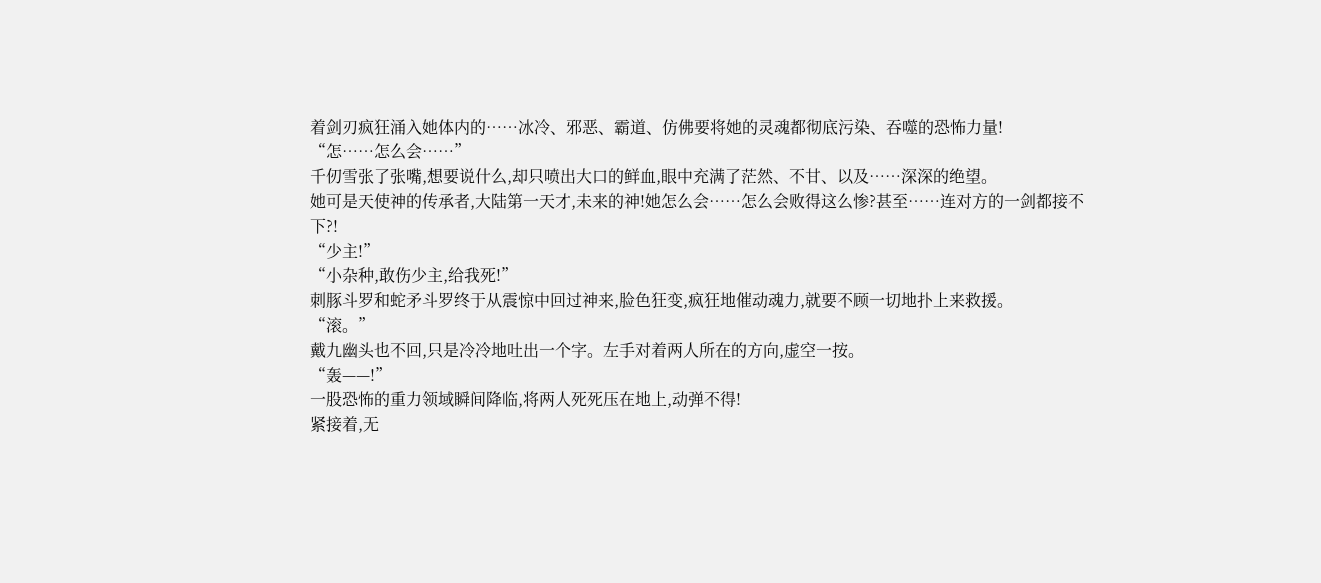着剑刃疯狂涌入她体内的……冰冷、邪恶、霸道、仿佛要将她的灵魂都彻底污染、吞噬的恐怖力量!
“怎……怎么会……”
千仞雪张了张嘴,想要说什么,却只喷出大口的鲜血,眼中充满了茫然、不甘、以及……深深的绝望。
她可是天使神的传承者,大陆第一天才,未来的神!她怎么会……怎么会败得这么惨?甚至……连对方的一剑都接不下?!
“少主!”
“小杂种,敢伤少主,给我死!”
刺豚斗罗和蛇矛斗罗终于从震惊中回过神来,脸色狂变,疯狂地催动魂力,就要不顾一切地扑上来救援。
“滚。”
戴九幽头也不回,只是冷冷地吐出一个字。左手对着两人所在的方向,虚空一按。
“轰——!”
一股恐怖的重力领域瞬间降临,将两人死死压在地上,动弹不得!
紧接着,无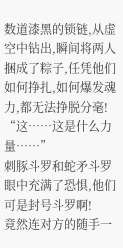数道漆黑的锁链,从虚空中钻出,瞬间将两人捆成了粽子,任凭他们如何挣扎,如何爆发魂力,都无法挣脱分毫!
“这……这是什么力量……”
刺豚斗罗和蛇矛斗罗眼中充满了恐惧,他们可是封号斗罗啊!
竟然连对方的随手一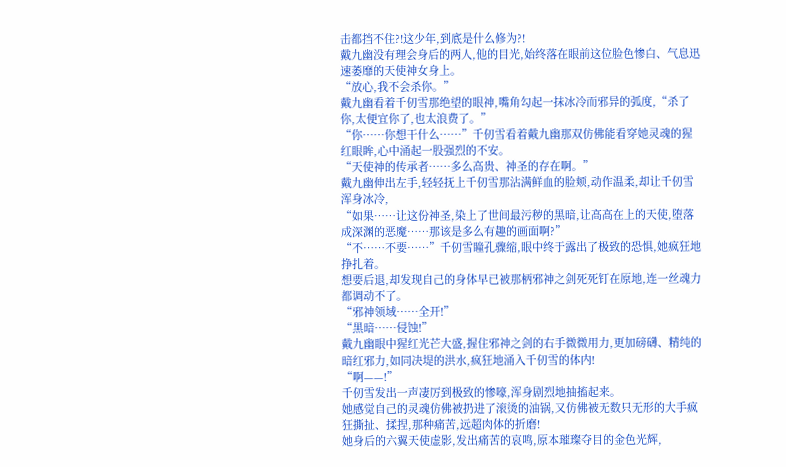击都挡不住?!这少年,到底是什么修为?!
戴九幽没有理会身后的两人,他的目光,始终落在眼前这位脸色惨白、气息迅速萎靡的天使神女身上。
“放心,我不会杀你。”
戴九幽看着千仞雪那绝望的眼神,嘴角勾起一抹冰冷而邪异的弧度,“杀了你,太便宜你了,也太浪费了。”
“你……你想干什么……”千仞雪看着戴九幽那双仿佛能看穿她灵魂的猩红眼眸,心中涌起一股强烈的不安。
“天使神的传承者……多么高贵、神圣的存在啊。”
戴九幽伸出左手,轻轻抚上千仞雪那沾满鲜血的脸颊,动作温柔,却让千仞雪浑身冰冷,
“如果……让这份神圣,染上了世间最污秽的黑暗,让高高在上的天使,堕落成深渊的恶魔……那该是多么有趣的画面啊?”
“不……不要……”千仞雪瞳孔骤缩,眼中终于露出了极致的恐惧,她疯狂地挣扎着。
想要后退,却发现自己的身体早已被那柄邪神之剑死死钉在原地,连一丝魂力都调动不了。
“邪神领域……全开!”
“黑暗……侵蚀!”
戴九幽眼中猩红光芒大盛,握住邪神之剑的右手微微用力,更加磅礴、精纯的暗红邪力,如同决堤的洪水,疯狂地涌入千仞雪的体内!
“啊——!”
千仞雪发出一声凄厉到极致的惨嚎,浑身剧烈地抽搐起来。
她感觉自己的灵魂仿佛被扔进了滚烫的油锅,又仿佛被无数只无形的大手疯狂撕扯、揉捏,那种痛苦,远超肉体的折磨!
她身后的六翼天使虚影,发出痛苦的哀鸣,原本璀璨夺目的金色光辉,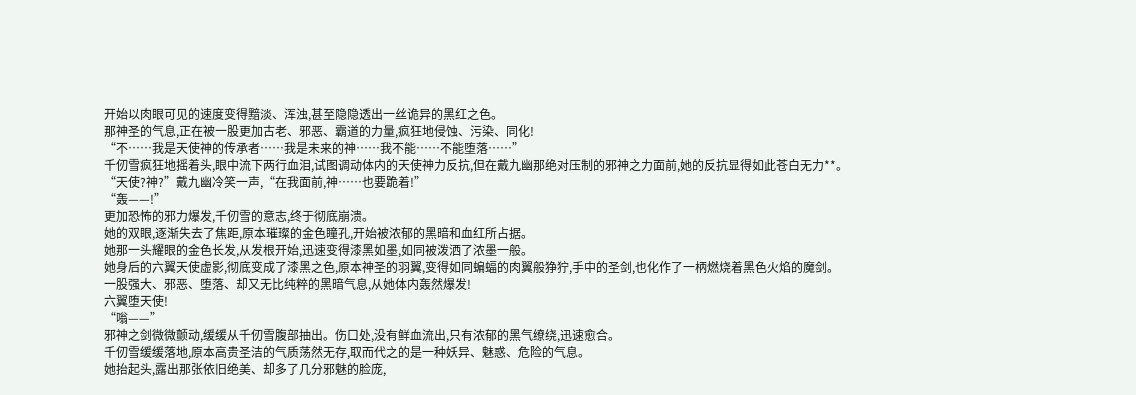开始以肉眼可见的速度变得黯淡、浑浊,甚至隐隐透出一丝诡异的黑红之色。
那神圣的气息,正在被一股更加古老、邪恶、霸道的力量,疯狂地侵蚀、污染、同化!
“不……我是天使神的传承者……我是未来的神……我不能……不能堕落……”
千仞雪疯狂地摇着头,眼中流下两行血泪,试图调动体内的天使神力反抗,但在戴九幽那绝对压制的邪神之力面前,她的反抗显得如此苍白无力**。
“天使?神?”戴九幽冷笑一声,“在我面前,神……也要跪着!”
“轰——!”
更加恐怖的邪力爆发,千仞雪的意志,终于彻底崩溃。
她的双眼,逐渐失去了焦距,原本璀璨的金色瞳孔,开始被浓郁的黑暗和血红所占据。
她那一头耀眼的金色长发,从发根开始,迅速变得漆黑如墨,如同被泼洒了浓墨一般。
她身后的六翼天使虚影,彻底变成了漆黑之色,原本神圣的羽翼,变得如同蝙蝠的肉翼般狰狞,手中的圣剑,也化作了一柄燃烧着黑色火焰的魔剑。
一股强大、邪恶、堕落、却又无比纯粹的黑暗气息,从她体内轰然爆发!
六翼堕天使!
“嗡——”
邪神之剑微微颤动,缓缓从千仞雪腹部抽出。伤口处,没有鲜血流出,只有浓郁的黑气缭绕,迅速愈合。
千仞雪缓缓落地,原本高贵圣洁的气质荡然无存,取而代之的是一种妖异、魅惑、危险的气息。
她抬起头,露出那张依旧绝美、却多了几分邪魅的脸庞,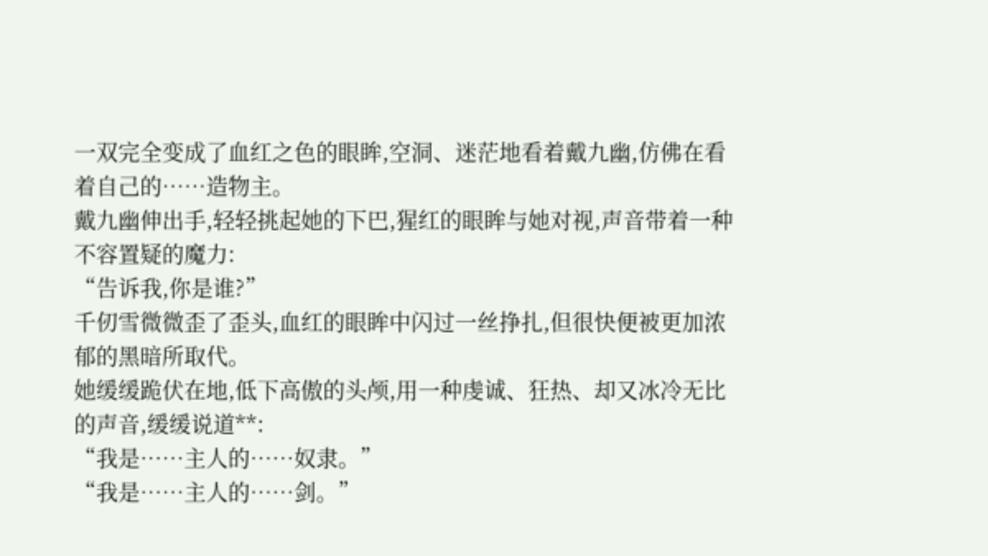一双完全变成了血红之色的眼眸,空洞、迷茫地看着戴九幽,仿佛在看着自己的……造物主。
戴九幽伸出手,轻轻挑起她的下巴,猩红的眼眸与她对视,声音带着一种不容置疑的魔力:
“告诉我,你是谁?”
千仞雪微微歪了歪头,血红的眼眸中闪过一丝挣扎,但很快便被更加浓郁的黑暗所取代。
她缓缓跪伏在地,低下高傲的头颅,用一种虔诚、狂热、却又冰冷无比的声音,缓缓说道**:
“我是……主人的……奴隶。”
“我是……主人的……剑。”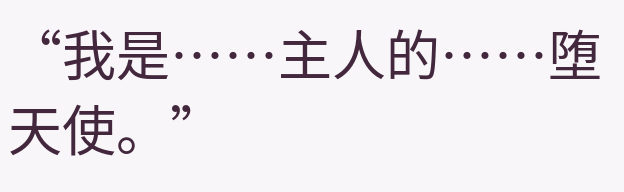“我是……主人的……堕天使。”